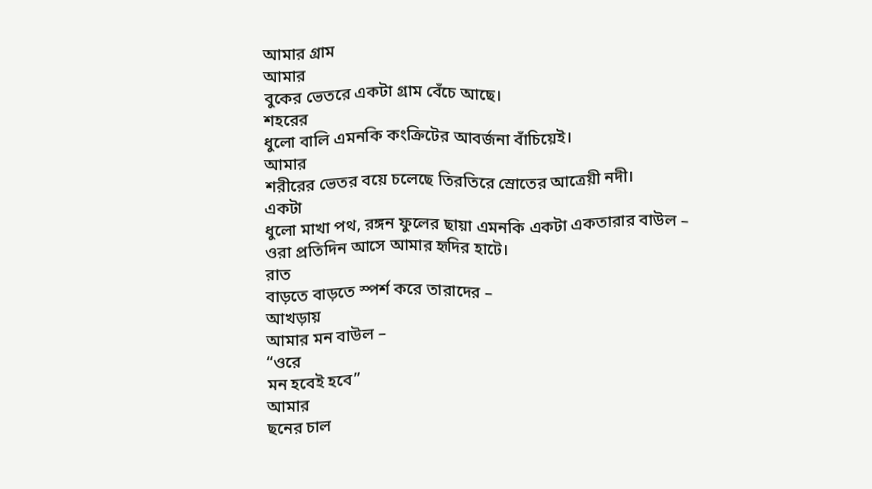আমার গ্রাম
আমার
বুকের ভেতরে একটা গ্রাম বেঁচে আছে।
শহরের
ধুলো বালি এমনকি কংক্রিটের আবর্জনা বাঁচিয়েই।
আমার
শরীরের ভেতর বয়ে চলেছে তিরতিরে স্রোতের আত্রেয়ী নদী।
একটা
ধুলো মাখা পথ, রঙ্গন ফুলের ছায়া এমনকি একটা একতারার বাউল –
ওরা প্রতিদিন আসে আমার হৃদির হাটে।
রাত
বাড়তে বাড়তে স্পর্শ করে তারাদের –
আখড়ায়
আমার মন বাউল –
“ওরে
মন হবেই হবে”
আমার
ছনের চাল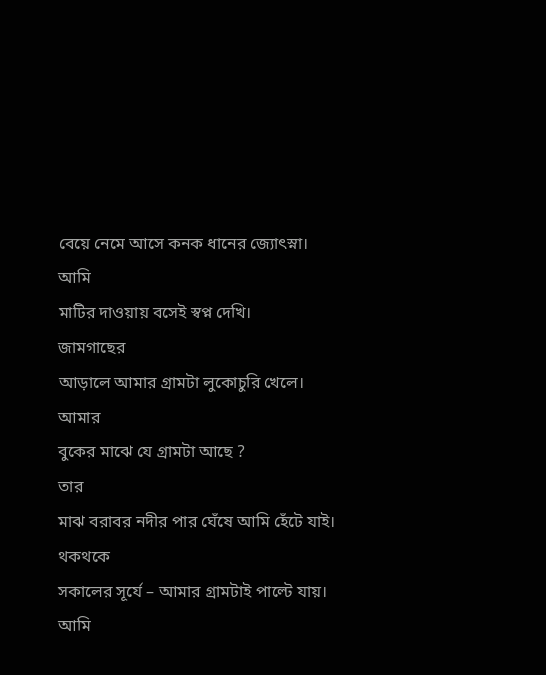বেয়ে নেমে আসে কনক ধানের জ্যোৎস্না।
আমি
মাটির দাওয়ায় বসেই স্বপ্ন দেখি।
জামগাছের
আড়ালে আমার গ্রামটা লুকোচুরি খেলে।
আমার
বুকের মাঝে যে গ্রামটা আছে ?
তার
মাঝ বরাবর নদীর পার ঘেঁষে আমি হেঁটে যাই।
থকথকে
সকালের সূর্যে – আমার গ্রামটাই পাল্টে যায়।
আমি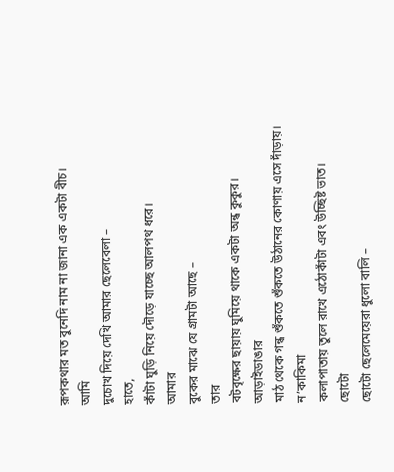রূপকথার মত বুনেদি নাম না জানা এক একটা বীচ।
আমি
দুচোখ দিয়ে দেখি আমার ছেলেবেলা –
হাতে,
কাঁটা ঘুড়ি নিয়ে দৌড়ে যাচ্ছে আলপথ ধরে।
আমার
বুকের মাঝে যে গ্রামটা আছে –
তার
বটবৃক্ষের ছায়ায় ঘুমিয়ে থাকে একটা অন্ধ কুকুর।
আড়াইডাঙার
মাঠ থেকে গন্ধ শুঁকতে শুঁকতে উঠানের কোণায় এসে দাঁড়ায়।
ন’কাকিমা
কলাপাতায় তুলে রাখে এঠোকাঁটা এবং উচ্ছিষ্ট ভাত।
ছোটো
ছোটো ছেলেমেয়েরা ধুলো বালি –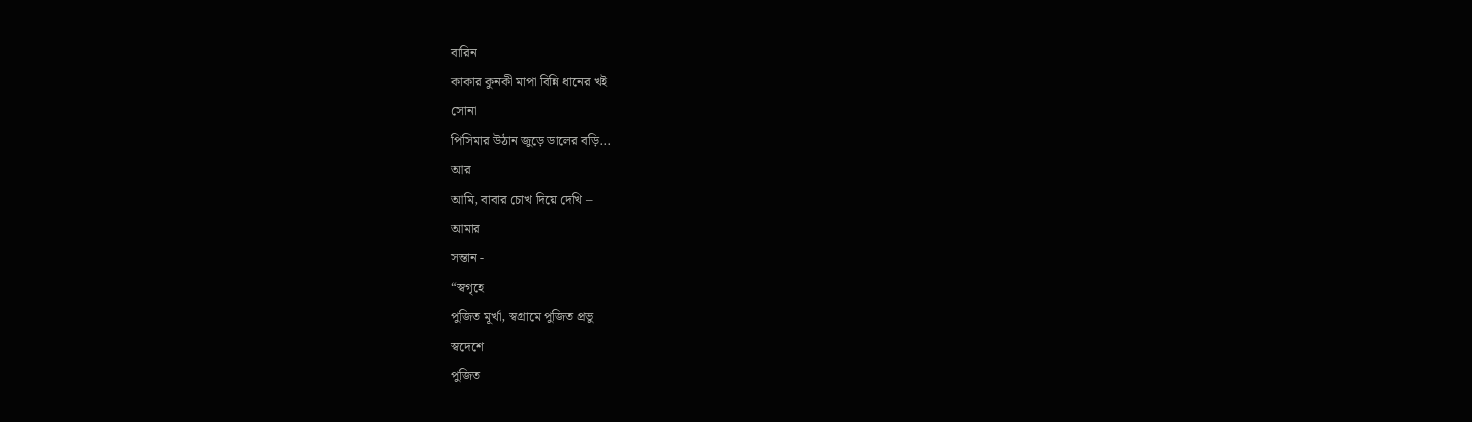বারিন
কাকার কুনকী মাপা বিন্নি ধানের খই
সোনা
পিসিমার উঠান জুড়ে ডালের বড়ি...
আর
আমি, বাবার চোখ দিয়ে দেখি –
আমার
সন্তান -
“স্বগৃহে
পুজিত মূর্খা, স্বগ্রামে পুজিত প্রভু
স্বদেশে
পুজিত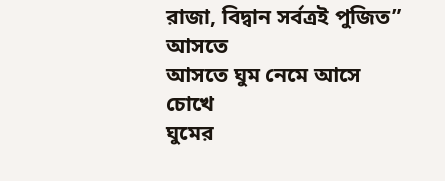রাজা, বিদ্বান সর্বত্রই পুজিত”
আসতে
আসতে ঘুম নেমে আসে চোখে
ঘুমের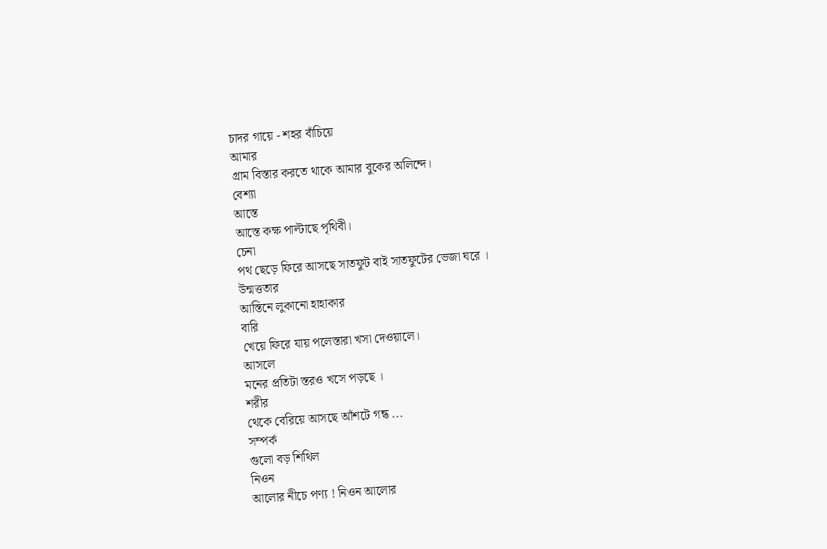চাদর গায়ে - শহর বাঁচিয়ে
আমার
গ্রাম বিস্তার করতে থাকে আমার বুকের অলিন্দে।
বেশ্যা
আস্তে
আস্তে কক্ষ পাল্টাছে পৃথিবী।
চেনা
পথ ছেড়ে ফিরে আসছে সাতফুট বাই সাতফুটের ভেজা ঘরে ।
উন্মত্ততার
আস্তিনে লুকানো হাহাকার
বারি
খেয়ে ফিরে যায় পলেস্তারা খসা দেওয়ালে।
আসলে
মনের প্রতিটা স্তরও খসে পড়ছে ।
শরীর
থেকে বেরিয়ে আসছে আঁশটে গন্ধ ...
সম্পর্ক
গুলো বড় শিথিল
নিওন
আলোর নীচে পণ্য ! নিওন আলোর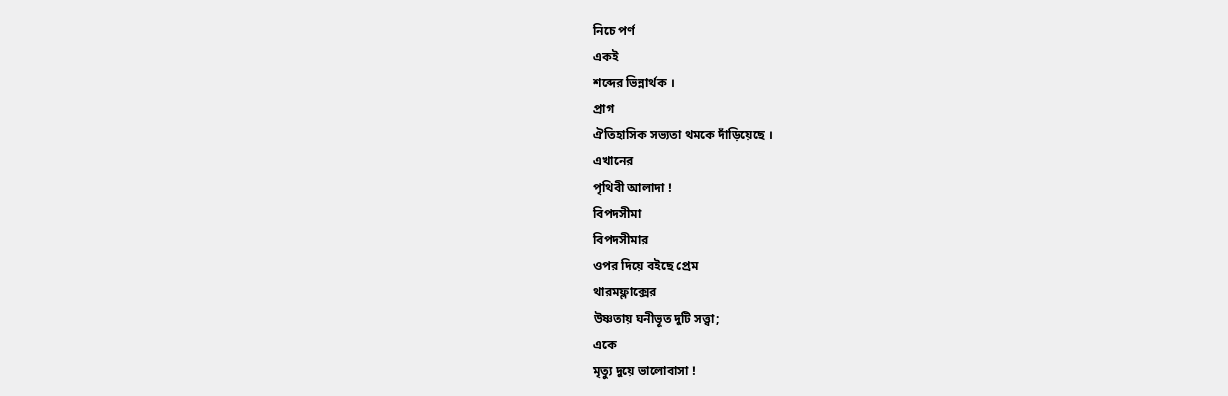নিচে পর্ণ
একই
শব্দের ভিন্নার্থক ।
প্রাগ
ঐতিহাসিক সভ্যতা থমকে দাঁড়িয়েছে ।
এখানের
পৃথিবী আলাদা !
বিপদসীমা
বিপদসীমার
ওপর দিয়ে বইছে প্রেম
থারমফ্লাক্সের
উষ্ণতায় ঘনীভূত দুটি সত্ত্বা;
একে
মৃত্যু দুয়ে ভালোবাসা !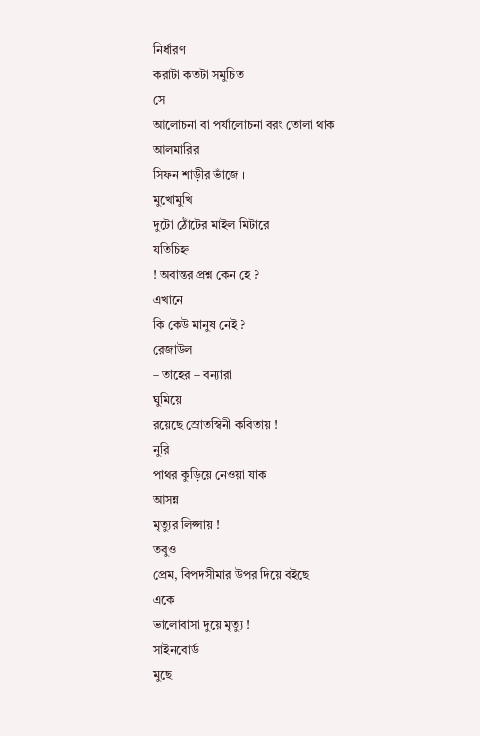নির্ধারণ
করাটা কতটা সমুচিত
সে
আলোচনা বা পর্যালোচনা বরং তোলা থাক
আলমারির
সিফন শাড়ীর ভাঁজে ।
মুখোমুখি
দুটো ঠোঁটের মাইল মিটারে
যতিচিহ্ন
! অবান্তর প্রশ্ন কেন হে ?
এখানে
কি কেউ মানুষ নেই ?
রেজাউল
– তাহের – বন্যারা
ঘুমিয়ে
রয়েছে স্রোতস্বিনী কবিতায় !
নুরি
পাথর কুড়িয়ে নেওয়া যাক
আসন্ন
মৃত্যুর লিপ্সায় !
তবুও
প্রেম, বিপদসীমার উপর দিয়ে বইছে
একে
ভালোবাসা দুয়ে মৃত্যু !
সাইনবোর্ড
মুছে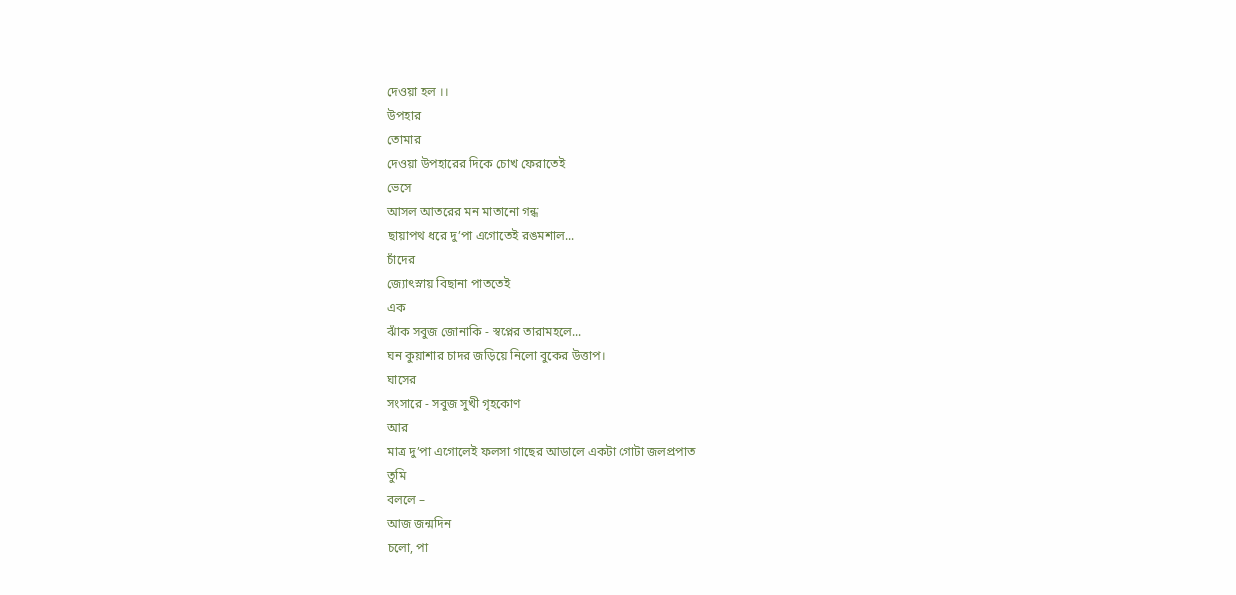দেওয়া হল ।।
উপহার
তোমার
দেওয়া উপহারের দিকে চোখ ফেরাতেই
ভেসে
আসল আতরের মন মাতানো গন্ধ
ছায়াপথ ধরে দু’পা এগোতেই রঙমশাল...
চাঁদের
জ্যোৎস্নায় বিছানা পাততেই
এক
ঝাঁক সবুজ জোনাকি - স্বপ্নের তারামহলে...
ঘন কুয়াশার চাদর জড়িয়ে নিলো বুকের উত্তাপ।
ঘাসের
সংসারে - সবুজ সুখী গৃহকোণ
আর
মাত্র দু’পা এগোলেই ফলসা গাছের আডালে একটা গোটা জলপ্রপাত
তুমি
বললে –
আজ জন্মদিন
চলো, পা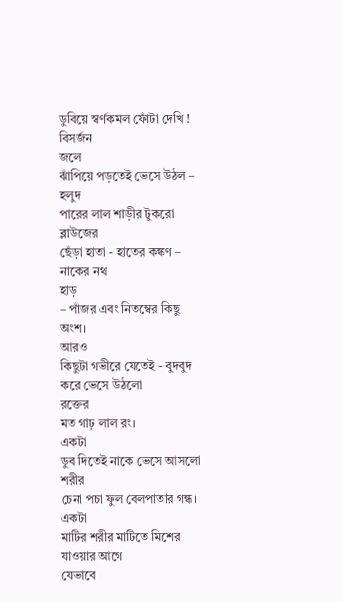ডুবিয়ে স্বর্ণকমল ফোঁটা দেখি !
বিসর্জন
জলে
ঝাঁপিয়ে পড়তেই ভেসে উঠল –
হলুদ
পারের লাল শাড়ীর টুকরো
ব্লাউজের
ছেঁড়া হাতা - হাতের কঙ্কণ – নাকের নথ
হাড়
– পাঁজর এবং নিতম্বের কিছু অংশ।
আরও
কিছুটা গভীরে যেতেই - বুদবুদ করে ভেসে উঠলো
রক্তের
মত গাঢ় লাল রং।
একটা
ডুব দিতেই নাকে ভেসে আসলো
শরীর
চেনা পচা ফুল বেলপাতার গন্ধ।
একটা
মাটির শরীর মাটিতে মিশের যাওয়ার আগে
যেভাবে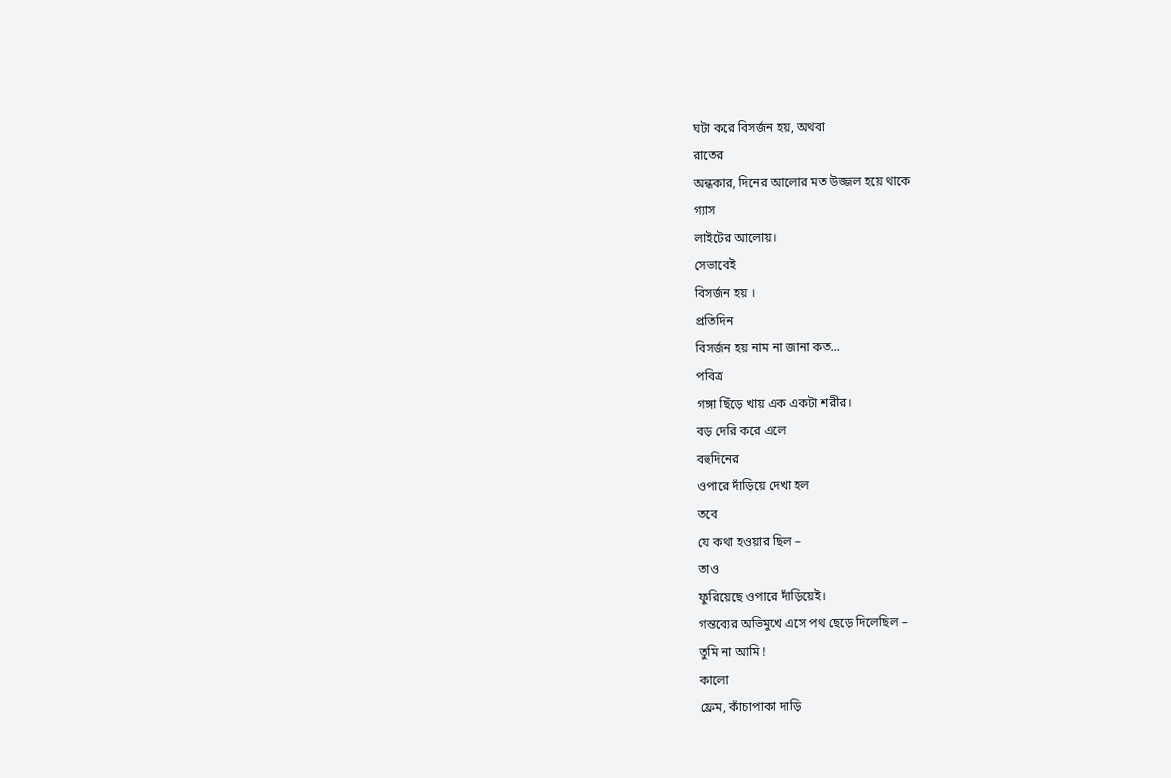ঘটা করে বিসর্জন হয়, অথবা
রাতের
অন্ধকার, দিনের আলোর মত উজ্জল হয়ে থাকে
গ্যাস
লাইটের আলোয়।
সেভাবেই
বিসর্জন হয় ।
প্রতিদিন
বিসর্জন হয় নাম না জানা কত...
পবিত্র
গঙ্গা ছিঁড়ে খায় এক একটা শরীর।
বড় দেরি করে এলে
বহুদিনের
ওপারে দাঁড়িয়ে দেখা হল
তবে
যে কথা হওয়ার ছিল –
তাও
ফুরিয়েছে ওপারে দাঁড়িয়েই।
গন্তব্যের অভিমুখে এসে পথ ছেড়ে দিলেছিল –
তুমি না আমি !
কালো
ফ্রেম, কাঁচাপাকা দাড়ি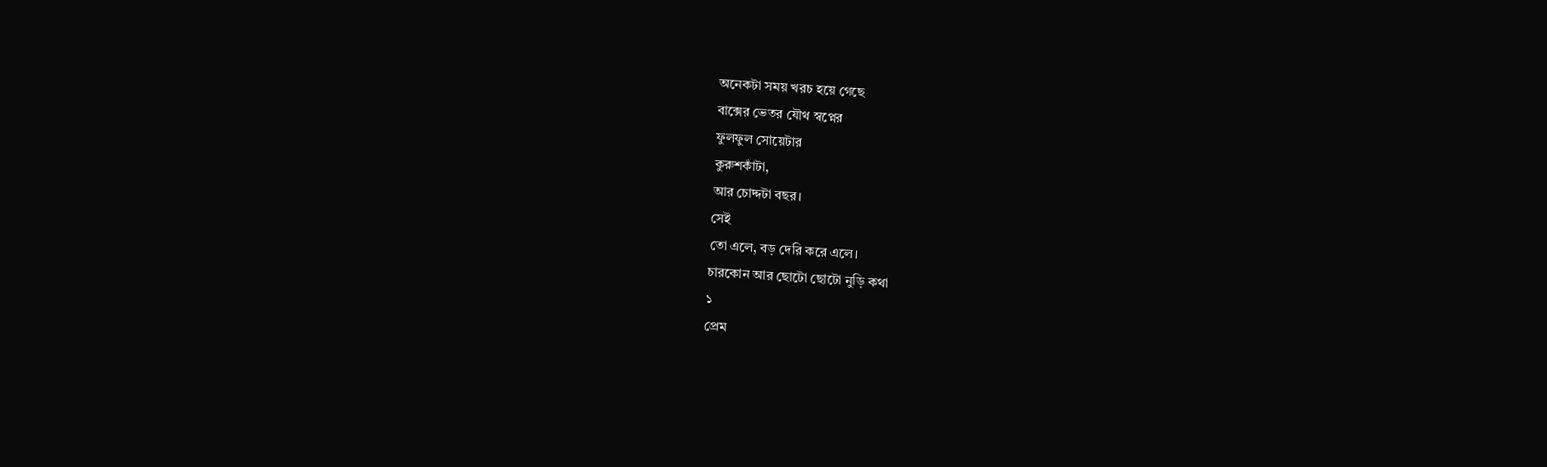অনেকটা সময় খরচ হয়ে গেছে
বাক্সের ভেতর যৌথ স্বপ্নের
ফুলফুল সোয়েটার
কুরুশকাঁটা,
আর চোদ্দটা বছর।
সেই
তো এলে, বড় দেরি করে এলে।
চারকোন আর ছোটো ছোটো নুড়ি কথা
১
প্রেম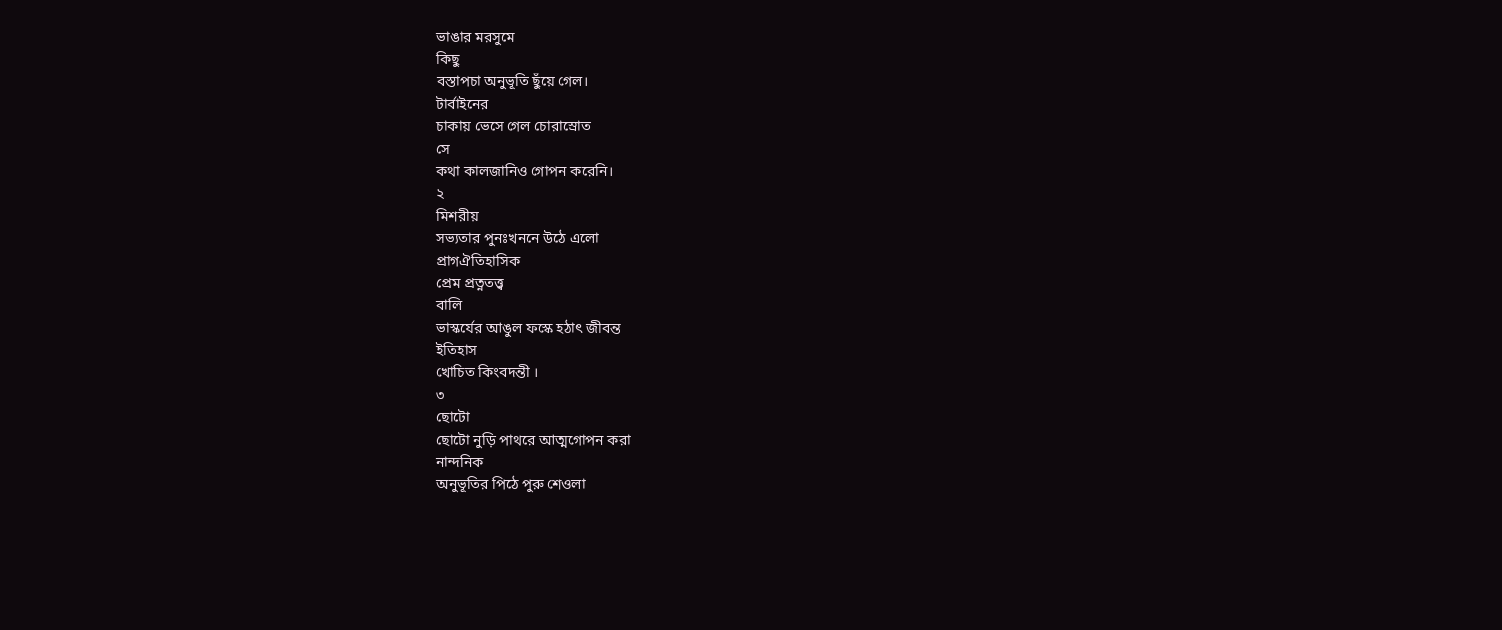ভাঙার মরসুমে
কিছু
বস্তাপচা অনুভূতি ছুঁয়ে গেল।
টার্বাইনের
চাকায় ভেসে গেল চোরাস্রোত
সে
কথা কালজানিও গোপন করেনি।
২
মিশরীয়
সভ্যতার পুনঃখননে উঠে এলো
প্রাগঐতিহাসিক
প্রেম প্রত্নতত্ত্ব
বালি
ভাস্কর্যের আঙুল ফস্কে হঠাৎ জীবন্ত
ইতিহাস
খোচিত কিংবদন্তী ।
৩
ছোটো
ছোটো নুড়ি পাথরে আত্মগোপন করা
নান্দনিক
অনুভূতির পিঠে পুরু শেওলা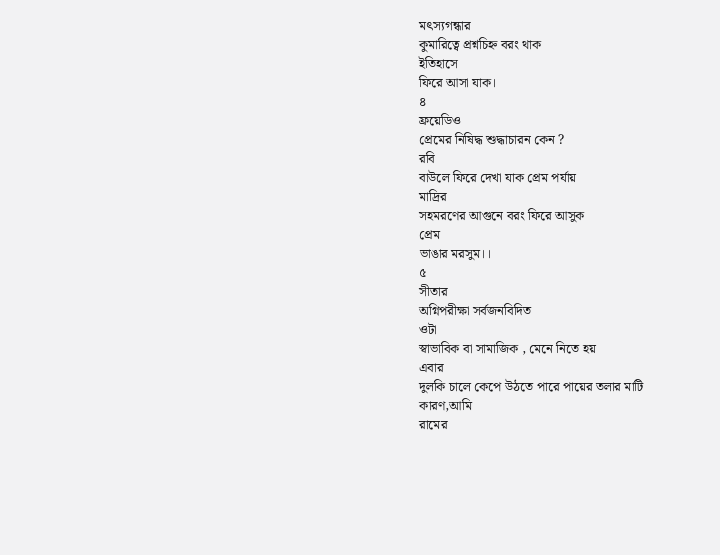মৎস্যগন্ধার
কুমারিত্বে প্রশ্নচিহ্ন বরং থাক
ইতিহাসে
ফিরে আসা যাক।
৪
ফ্রয়েডিও
প্রেমের নিষিদ্ধ শুদ্ধাচারন কেন ?
রবি
বাউলে ফিরে দেখা যাক প্রেম পর্যায়
মাদ্রির
সহমরণের আগুনে বরং ফিরে আসুক
প্রেম
ভাঙার মরসুম।।
৫
সীতার
অগ্নিপরীক্ষা সর্বজনবিদিত
ওটা
স্বাভাবিক বা সামাজিক , মেনে নিতে হয়
এবার
দুলকি চালে কেপে উঠতে পারে পায়ের তলার মাটি
কারণ,আমি
রামের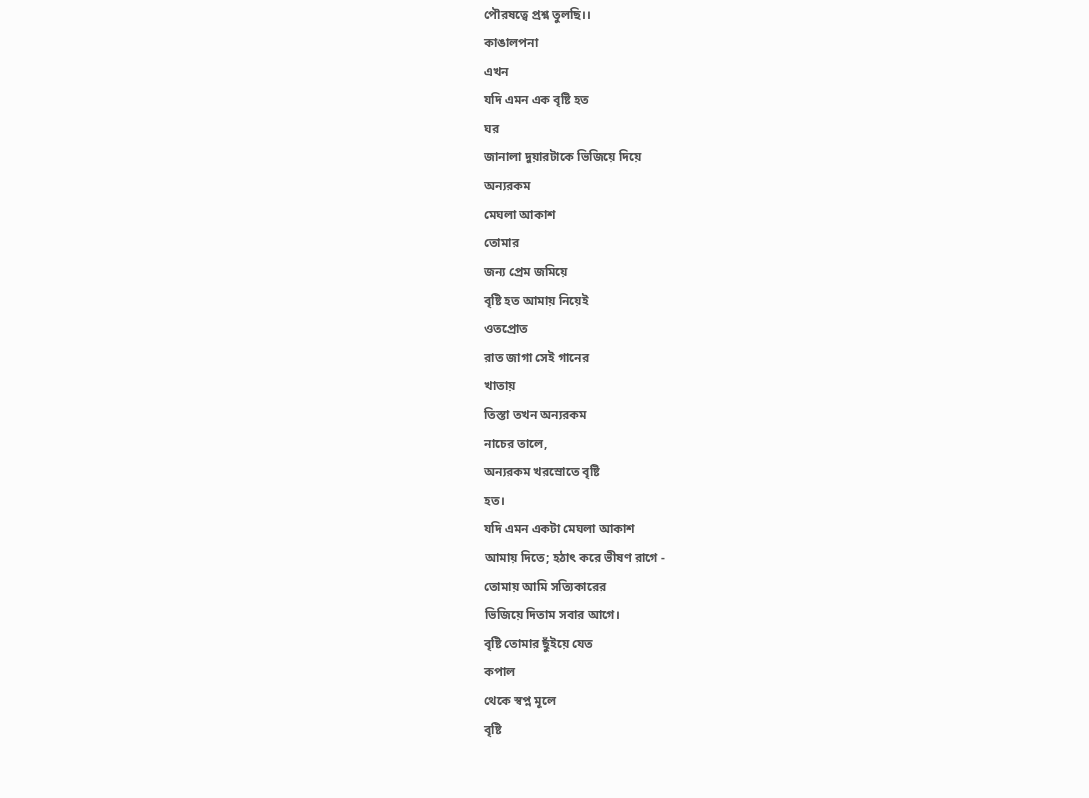পৌরষত্বে প্রশ্ন তুলছি।।
কাঙালপনা
এখন
যদি এমন এক বৃষ্টি হত
ঘর
জানালা দুয়ারটাকে ভিজিয়ে দিয়ে
অন্যরকম
মেঘলা আকাশ
তোমার
জন্য প্রেম জমিয়ে
বৃষ্টি হত আমায় নিয়েই
ওতপ্রোত
রাত জাগা সেই গানের
খাতায়
তিস্তা তখন অন্যরকম
নাচের তালে,
অন্যরকম খরস্রোতে বৃষ্টি
হত।
যদি এমন একটা মেঘলা আকাশ
আমায় দিতে; হঠাৎ করে ভীষণ রাগে -
তোমায় আমি সত্যিকারের
ভিজিয়ে দিতাম সবার আগে।
বৃষ্টি তোমার ছুঁইয়ে যেত
কপাল
থেকে স্বপ্ন মূলে
বৃষ্টি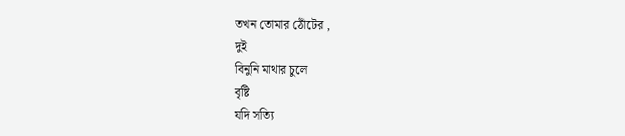তখন তোমার ঠোঁটের ,
দুই
বিনুনি মাথার চুলে
বৃষ্টি
যদি সত্যি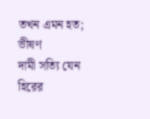তখন এমন হত;
ভীষণ
দামী সত্যি যেন হিরের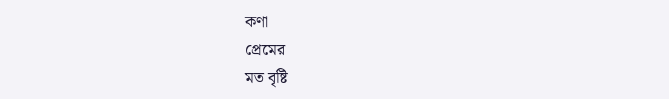কণা
প্রেমের
মত বৃষ্টি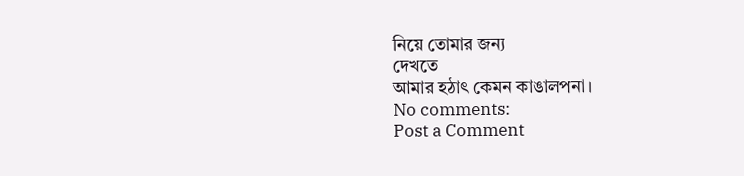নিয়ে তোমার জন্য
দেখতে
আমার হঠাৎ কেমন কাঙালপনা।
No comments:
Post a Comment